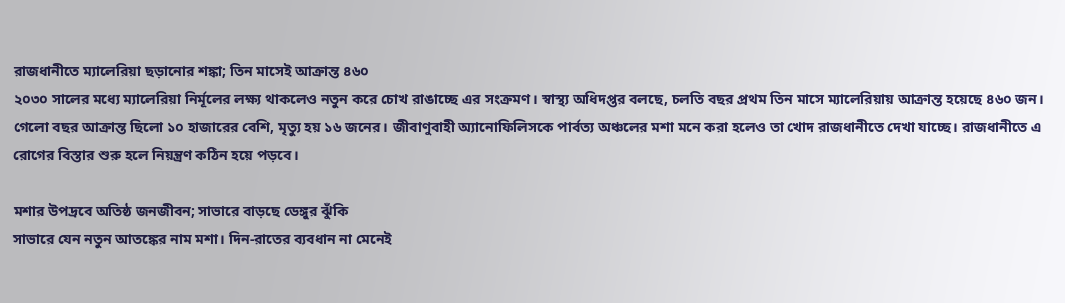রাজধানীতে ম্যালেরিয়া ছড়ানোর শঙ্কা; তিন মাসেই আক্রান্ত ৪৬০
২০৩০ সালের মধ্যে ম্যালেরিয়া নির্মূলের লক্ষ্য থাকলেও নতুন করে চোখ রাঙাচ্ছে এর সংক্রমণ। স্বাস্থ্য অধিদপ্তর বলছে, চলতি বছর প্রথম তিন মাসে ম্যালেরিয়ায় আক্রান্ত হয়েছে ৪৬০ জন। গেলো বছর আক্রান্ত ছিলো ১০ হাজারের বেশি, মৃত্যু হয় ১৬ জনের। জীবাণুবাহী অ্যানোফিলিসকে পার্বত্য অঞ্চলের মশা মনে করা হলেও তা খোদ রাজধানীতে দেখা যাচ্ছে। রাজধানীতে এ রোগের বিস্তার শুরু হলে নিয়ন্ত্রণ কঠিন হয়ে পড়বে।

মশার উপদ্রবে অতিষ্ঠ জনজীবন; সাভারে বাড়ছে ডেঙ্গুর ঝুঁকি
সাভারে যেন নতুন আতঙ্কের নাম মশা। দিন-রাতের ব্যবধান না মেনেই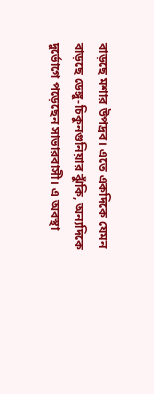বাড়ছে মশার উপদ্রব। এতে একদিকে যেমন বাড়ছে ডেঙ্গু-চিকুনগুনিয়ার ঝুঁকি, অন্যদিকে দুর্ভোগে পড়েছেন সাভারবাসী। এ অবস্থা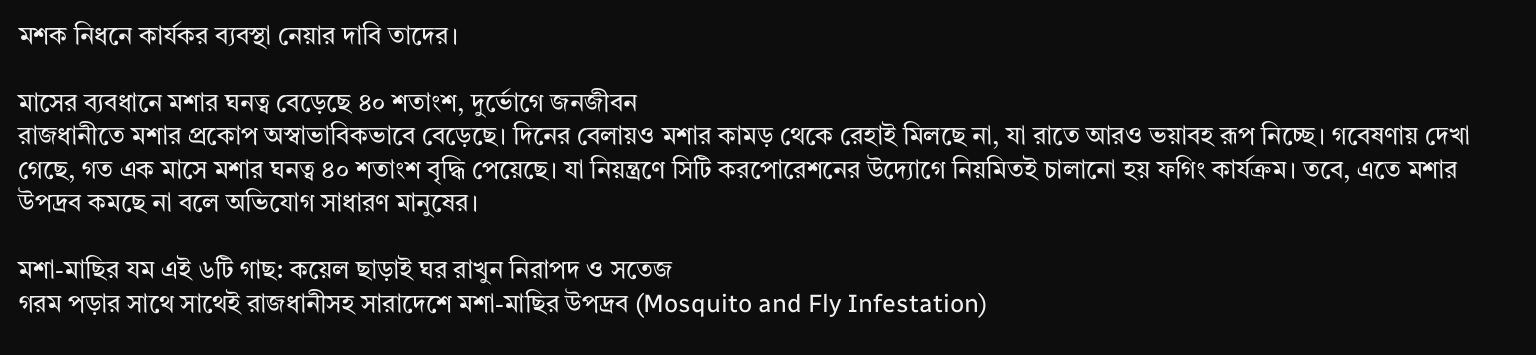মশক নিধনে কার্যকর ব্যবস্থা নেয়ার দাবি তাদের।

মাসের ব্যবধানে মশার ঘনত্ব বেড়েছে ৪০ শতাংশ, দুর্ভোগে জনজীবন
রাজধানীতে মশার প্রকোপ অস্বাভাবিকভাবে বেড়েছে। দিনের বেলায়ও মশার কামড় থেকে রেহাই মিলছে না, যা রাতে আরও ভয়াবহ রূপ নিচ্ছে। গবেষণায় দেখা গেছে, গত এক মাসে মশার ঘনত্ব ৪০ শতাংশ বৃদ্ধি পেয়েছে। যা নিয়ন্ত্রণে সিটি করপোরেশনের উদ্যোগে নিয়মিতই চালানো হয় ফগিং কার্যক্রম। তবে, এতে মশার উপদ্রব কমছে না বলে অভিযোগ সাধারণ মানুষের।

মশা-মাছির যম এই ৬টি গাছ: কয়েল ছাড়াই ঘর রাখুন নিরাপদ ও সতেজ
গরম পড়ার সাথে সাথেই রাজধানীসহ সারাদেশে মশা-মাছির উপদ্রব (Mosquito and Fly Infestation)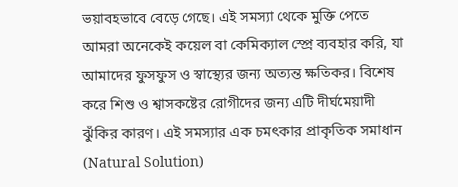ভয়াবহভাবে বেড়ে গেছে। এই সমস্যা থেকে মুক্তি পেতে আমরা অনেকেই কয়েল বা কেমিক্যাল স্প্রে ব্যবহার করি, যা আমাদের ফুসফুস ও স্বাস্থ্যের জন্য অত্যন্ত ক্ষতিকর। বিশেষ করে শিশু ও শ্বাসকষ্টের রোগীদের জন্য এটি দীর্ঘমেয়াদী ঝুঁকির কারণ। এই সমস্যার এক চমৎকার প্রাকৃতিক সমাধান (Natural Solution)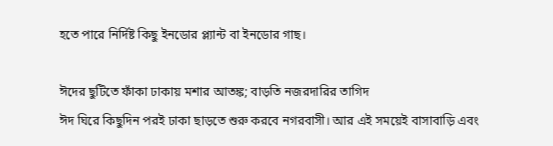হতে পারে নির্দিষ্ট কিছু ইনডোর প্ল্যান্ট বা ইনডোর গাছ।

ঈদের ছুটিতে ফাঁকা ঢাকায় মশার আতঙ্ক; বাড়তি নজরদারির তাগিদ
ঈদ ঘিরে কিছুদিন পরই ঢাকা ছাড়তে শুরু করবে নগরবাসী। আর এই সময়েই বাসাবাড়ি এবং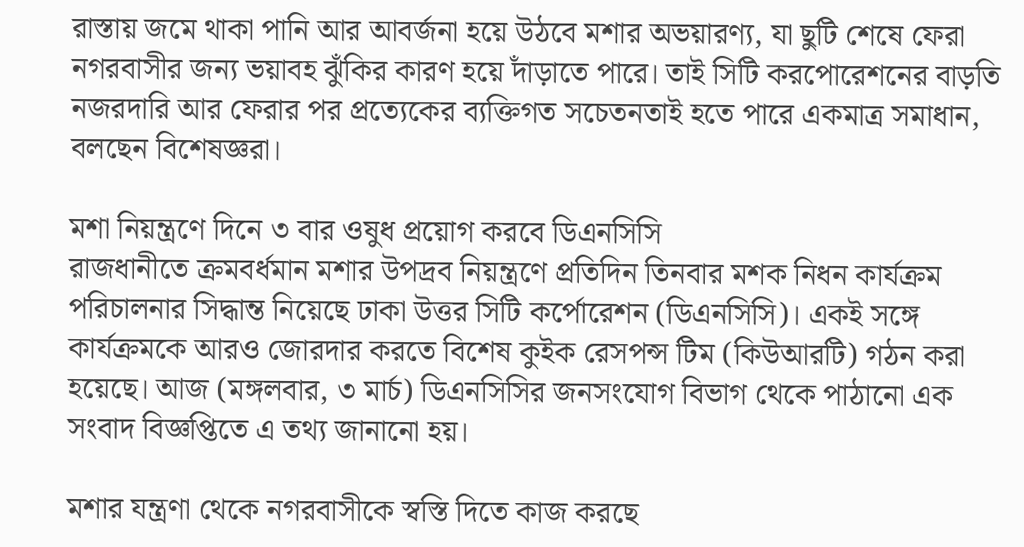রাস্তায় জমে থাকা পানি আর আবর্জনা হয়ে উঠবে মশার অভয়ারণ্য, যা ছুটি শেষে ফেরা নগরবাসীর জন্য ভয়াবহ ঝুঁকির কারণ হয়ে দাঁড়াতে পারে। তাই সিটি করপোরেশনের বাড়তি নজরদারি আর ফেরার পর প্রত্যেকের ব্যক্তিগত সচেতনতাই হতে পারে একমাত্র সমাধান, বলছেন বিশেষজ্ঞরা।

মশা নিয়ন্ত্রণে দিনে ৩ বার ওষুধ প্রয়োগ করবে ডিএনসিসি
রাজধানীতে ক্রমবর্ধমান মশার উপদ্রব নিয়ন্ত্রণে প্রতিদিন তিনবার মশক নিধন কার্যক্রম পরিচালনার সিদ্ধান্ত নিয়েছে ঢাকা উত্তর সিটি কর্পোরেশন (ডিএনসিসি)। একই সঙ্গে কার্যক্রমকে আরও জোরদার করতে বিশেষ কুইক রেসপন্স টিম (কিউআরটি) গঠন করা হয়েছে। আজ (মঙ্গলবার, ৩ মার্চ) ডিএনসিসির জনসংযোগ বিভাগ থেকে পাঠানো এক সংবাদ বিজ্ঞপ্তিতে এ তথ্য জানানো হয়।

মশার যন্ত্রণা থেকে নগরবাসীকে স্বস্তি দিতে কাজ করছে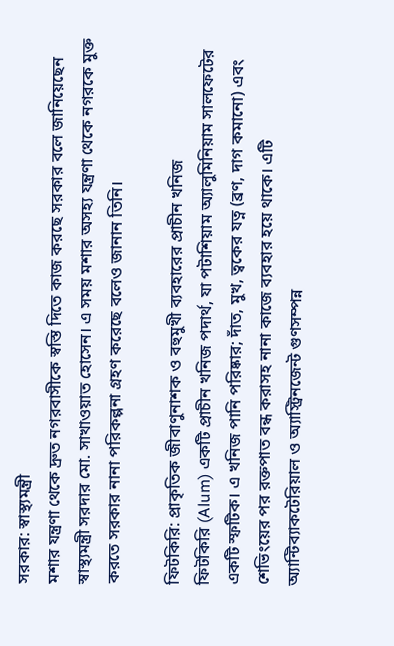সরকার: স্বাস্থ্যমন্ত্রী
মশার যন্ত্রণা থেকে দ্রুত নগরবাসীকে স্বস্তি দিতে কাজ করছে সরকার বলে জানিয়েছেন স্বাস্থ্যমন্ত্রী সরদার মো. সাখাওয়াত হোসেন। এ সময় মশার অসহ্য যন্ত্রণা থেকে নগরকে মুক্ত করতে সরকার নানা পরিকল্পনা গ্রহণ করেছে বলেও জানান তিনি।

ফিটকিরি: প্রাকৃতিক জীবাণুনাশক ও বহুমুখী ব্যবহারের প্রাচীন খনিজ
ফিটকিরি (Alum) একটি প্রাচীন খনিজ পদার্থ, যা পটাশিয়াম অ্যালুমিনিয়াম সালফেটের একটি স্ফটিক। এ খনিজ পানি পরিষ্কার; দাঁত, মুখ, ত্বকের যত্ন (ব্রণ, দাগ কমানো) এবং শেভিংয়ের পর রক্তপাত বন্ধ করাসহ নানা কাজে ব্যবহার হয়ে থাকে। এটি অ্যান্টিব্যাকটেরিয়াল ও অ্যাস্ট্রিনজেন্ট গুণসম্পন্ন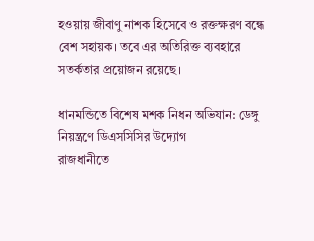হওয়ায় জীবাণু নাশক হিসেবে ও রক্তক্ষরণ বন্ধে বেশ সহায়ক। তবে এর অতিরিক্ত ব্যবহারে সতর্কতার প্রয়োজন রয়েছে।

ধানমন্ডিতে বিশেষ মশক নিধন অভিযান: ডেঙ্গু নিয়ন্ত্রণে ডিএসসিসির উদ্যোগ
রাজধানীতে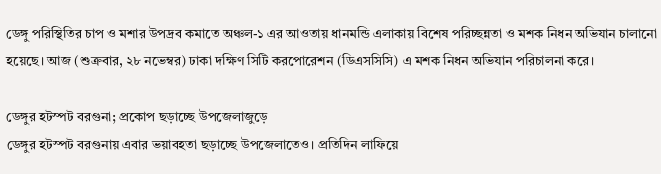ডেঙ্গু পরিস্থিতির চাপ ও মশার উপদ্রব কমাতে অঞ্চল-১ এর আওতায় ধানমন্ডি এলাকায় বিশেষ পরিচ্ছন্নতা ও মশক নিধন অভিযান চালানো হয়েছে। আজ (শুক্রবার, ২৮ নভেম্বর) ঢাকা দক্ষিণ সিটি করপোরেশন (ডিএসসিসি) এ মশক নিধন অভিযান পরিচালনা করে।

ডেঙ্গুর হটস্পট বরগুনা; প্রকোপ ছড়াচ্ছে উপজেলাজুড়ে
ডেঙ্গুর হটস্পট বরগুনায় এবার ভয়াবহতা ছড়াচ্ছে উপজেলাতেও। প্রতিদিন লাফিয়ে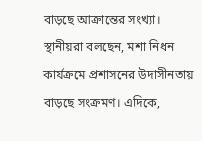বাড়ছে আক্রান্তের সংখ্যা। স্থানীয়রা বলছেন, মশা নিধন কার্যক্রমে প্রশাসনের উদাসীনতায় বাড়ছে সংক্রমণ। এদিকে,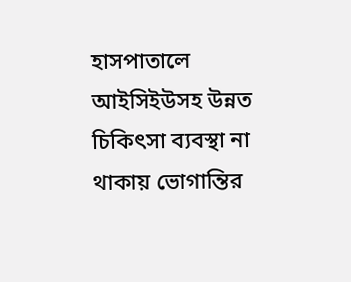হাসপাতালে আইসিইউসহ উন্নত চিকিৎসা ব্যবস্থা না থাকায় ভোগান্তির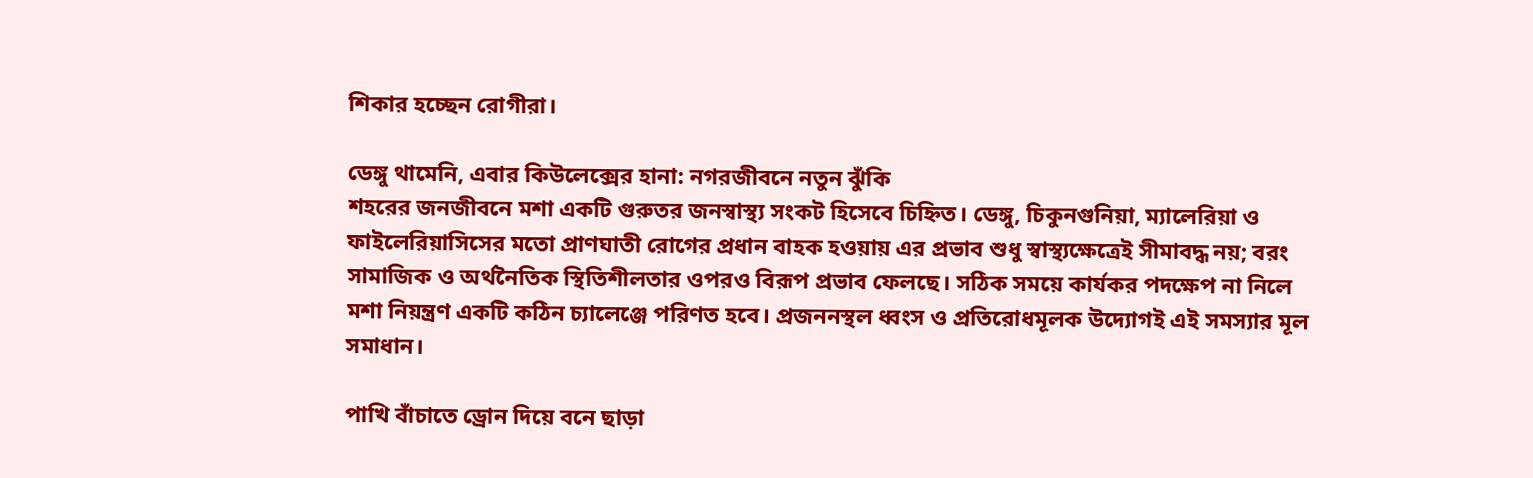শিকার হচ্ছেন রোগীরা।

ডেঙ্গু থামেনি, এবার কিউলেক্সের হানা: নগরজীবনে নতুন ঝুঁকি
শহরের জনজীবনে মশা একটি গুরুতর জনস্বাস্থ্য সংকট হিসেবে চিহ্নিত। ডেঙ্গু, চিকুনগুনিয়া, ম্যালেরিয়া ও ফাইলেরিয়াসিসের মতো প্রাণঘাতী রোগের প্রধান বাহক হওয়ায় এর প্রভাব শুধু স্বাস্থ্যক্ষেত্রেই সীমাবদ্ধ নয়; বরং সামাজিক ও অর্থনৈতিক স্থিতিশীলতার ওপরও বিরূপ প্রভাব ফেলছে। সঠিক সময়ে কার্যকর পদক্ষেপ না নিলে মশা নিয়ন্ত্রণ একটি কঠিন চ্যালেঞ্জে পরিণত হবে। প্রজননস্থল ধ্বংস ও প্রতিরোধমূলক উদ্যোগই এই সমস্যার মূল সমাধান।

পাখি বাঁচাতে ড্রোন দিয়ে বনে ছাড়া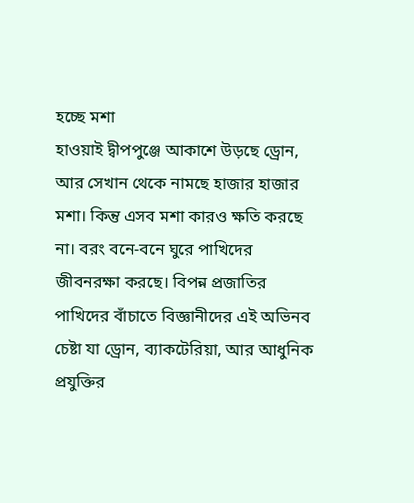হচ্ছে মশা
হাওয়াই দ্বীপপুঞ্জে আকাশে উড়ছে ড্রোন, আর সেখান থেকে নামছে হাজার হাজার মশা। কিন্তু এসব মশা কারও ক্ষতি করছে না। বরং বনে-বনে ঘুরে পাখিদের জীবনরক্ষা করছে। বিপন্ন প্রজাতির পাখিদের বাঁচাতে বিজ্ঞানীদের এই অভিনব চেষ্টা যা ড্রোন, ব্যাকটেরিয়া, আর আধুনিক প্রযুক্তির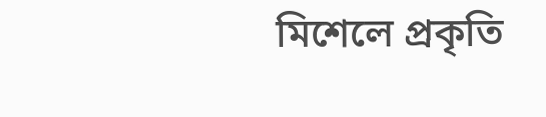মিশেলে প্রকৃতি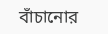বাঁচানোর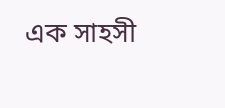এক সাহসী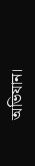অভিযান।